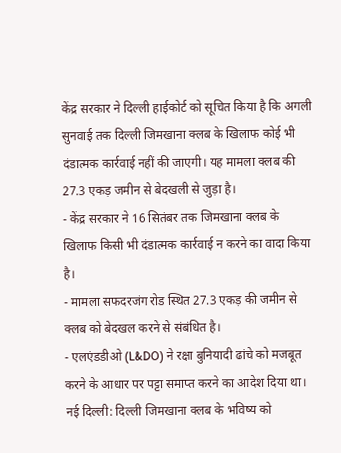केंद्र सरकार ने दिल्ली हाईकोर्ट को सूचित किया है कि अगली सुनवाई तक दिल्ली जिमखाना क्लब के खिलाफ कोई भी दंडात्मक कार्रवाई नहीं की जाएगी। यह मामला क्लब की 27.3 एकड़ जमीन से बेदखली से जुड़ा है।
- केंद्र सरकार ने 16 सितंबर तक जिमखाना क्लब के खिलाफ किसी भी दंडात्मक कार्रवाई न करने का वादा किया है।
- मामला सफदरजंग रोड स्थित 27.3 एकड़ की जमीन से क्लब को बेदखल करने से संबंधित है।
- एलएंडडीओ (L&DO) ने रक्षा बुनियादी ढांचे को मजबूत करने के आधार पर पट्टा समाप्त करने का आदेश दिया था।
नई दिल्ली: दिल्ली जिमखाना क्लब के भविष्य को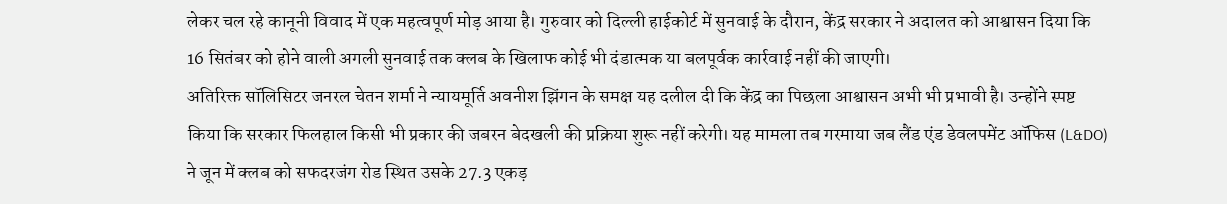लेकर चल रहे कानूनी विवाद में एक महत्वपूर्ण मोड़ आया है। गुरुवार को दिल्ली हाईकोर्ट में सुनवाई के दौरान, केंद्र सरकार ने अदालत को आश्वासन दिया कि 16 सितंबर को होने वाली अगली सुनवाई तक क्लब के खिलाफ कोई भी दंडात्मक या बलपूर्वक कार्रवाई नहीं की जाएगी।
अतिरिक्त सॉलिसिटर जनरल चेतन शर्मा ने न्यायमूर्ति अवनीश झिंगन के समक्ष यह दलील दी कि केंद्र का पिछला आश्वासन अभी भी प्रभावी है। उन्होंने स्पष्ट किया कि सरकार फिलहाल किसी भी प्रकार की जबरन बेदखली की प्रक्रिया शुरू नहीं करेगी। यह मामला तब गरमाया जब लैंड एंड डेवलपमेंट ऑफिस (L&DO) ने जून में क्लब को सफदरजंग रोड स्थित उसके 27.3 एकड़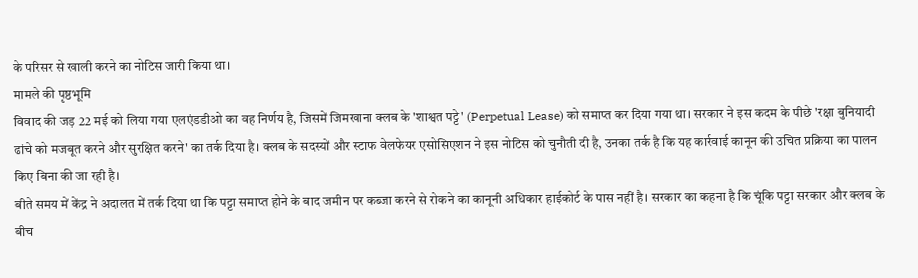के परिसर से खाली करने का नोटिस जारी किया था।
मामले की पृष्ठभूमि
विवाद की जड़ 22 मई को लिया गया एलएंडडीओ का वह निर्णय है, जिसमें जिमखाना क्लब के 'शाश्वत पट्टे' (Perpetual Lease) को समाप्त कर दिया गया था। सरकार ने इस कदम के पीछे 'रक्षा बुनियादी ढांचे को मजबूत करने और सुरक्षित करने' का तर्क दिया है। क्लब के सदस्यों और स्टाफ वेलफेयर एसोसिएशन ने इस नोटिस को चुनौती दी है, उनका तर्क है कि यह कार्रवाई कानून की उचित प्रक्रिया का पालन किए बिना की जा रही है।
बीते समय में केंद्र ने अदालत में तर्क दिया था कि पट्टा समाप्त होने के बाद जमीन पर कब्जा करने से रोकने का कानूनी अधिकार हाईकोर्ट के पास नहीं है। सरकार का कहना है कि चूंकि पट्टा सरकार और क्लब के बीच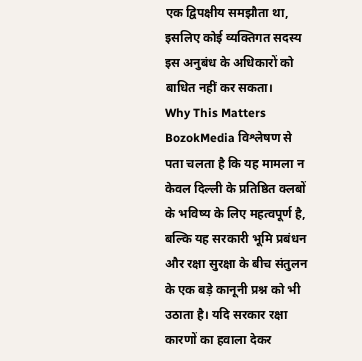एक द्विपक्षीय समझौता था, इसलिए कोई व्यक्तिगत सदस्य इस अनुबंध के अधिकारों को बाधित नहीं कर सकता।
Why This Matters
BozokMedia विश्लेषण से पता चलता है कि यह मामला न केवल दिल्ली के प्रतिष्ठित क्लबों के भविष्य के लिए महत्वपूर्ण है, बल्कि यह सरकारी भूमि प्रबंधन और रक्षा सुरक्षा के बीच संतुलन के एक बड़े कानूनी प्रश्न को भी उठाता है। यदि सरकार रक्षा कारणों का हवाला देकर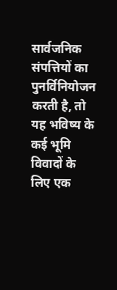सार्वजनिक संपत्तियों का पुनर्विनियोजन करती है, तो यह भविष्य के कई भूमि विवादों के लिए एक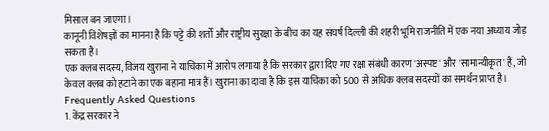मिसाल बन जाएगा।
कानूनी विशेषज्ञों का मानना है कि पट्टे की शर्तों और राष्ट्रीय सुरक्षा के बीच का यह संघर्ष दिल्ली की शहरी भूमि राजनीति में एक नया अध्याय जोड़ सकता है।
एक क्लब सदस्य, विजय खुराना ने याचिका में आरोप लगाया है कि सरकार द्वारा दिए गए रक्षा संबंधी कारण 'अस्पष्ट' और 'सामान्यीकृत' हैं, जो केवल क्लब को हटाने का एक बहाना मात्र हैं। खुराना का दावा है कि इस याचिका को 500 से अधिक क्लब सदस्यों का समर्थन प्राप्त है।
Frequently Asked Questions
1. केंद्र सरकार ने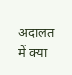अदालत में क्या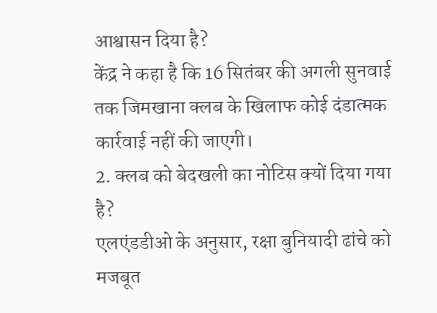आश्वासन दिया है?
केंद्र ने कहा है कि 16 सितंबर की अगली सुनवाई तक जिमखाना क्लब के खिलाफ कोई दंडात्मक कार्रवाई नहीं की जाएगी।
2. क्लब को बेदखली का नोटिस क्यों दिया गया है?
एलएंडडीओ के अनुसार, रक्षा बुनियादी ढांचे को मजबूत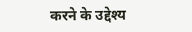करने के उद्देश्य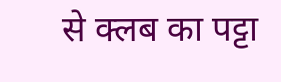से क्लब का पट्टा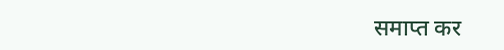समाप्त कर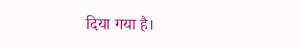दिया गया है।